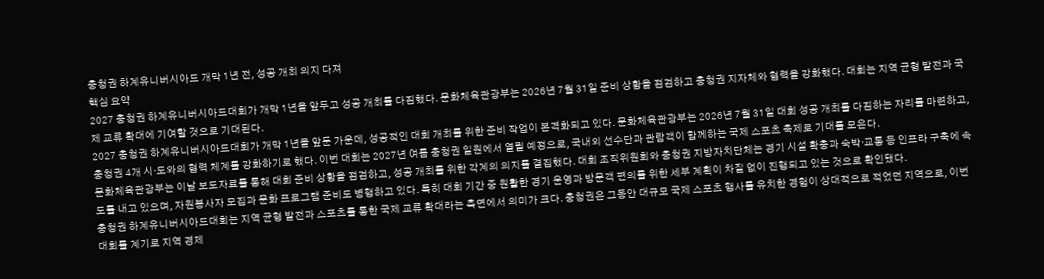충청권 하계유니버시아드 개막 1년 전, 성공 개최 의지 다져
핵심 요약
2027 충청권 하계유니버시아드대회가 개막 1년을 앞두고 성공 개최를 다짐했다. 문화체육관광부는 2026년 7월 31일 준비 상황을 점검하고 충청권 지자체와 협력을 강화했다. 대회는 지역 균형 발전과 국제 교류 확대에 기여할 것으로 기대된다.
2027 충청권 하계유니버시아드대회가 개막 1년을 앞둔 가운데, 성공적인 대회 개최를 위한 준비 작업이 본격화되고 있다. 문화체육관광부는 2026년 7월 31일 대회 성공 개최를 다짐하는 자리를 마련하고, 충청권 4개 시·도와의 협력 체계를 강화하기로 했다. 이번 대회는 2027년 여름 충청권 일원에서 열릴 예정으로, 국내외 선수단과 관람객이 함께하는 국제 스포츠 축제로 기대를 모은다.
문화체육관광부는 이날 보도자료를 통해 대회 준비 상황을 점검하고, 성공 개최를 위한 각계의 의지를 결집했다. 대회 조직위원회와 충청권 지방자치단체는 경기 시설 확충과 숙박·교통 등 인프라 구축에 속도를 내고 있으며, 자원봉사자 모집과 문화 프로그램 준비도 병행하고 있다. 특히 대회 기간 중 원활한 경기 운영과 방문객 편의를 위한 세부 계획이 차질 없이 진행되고 있는 것으로 확인됐다.
충청권 하계유니버시아드대회는 지역 균형 발전과 스포츠를 통한 국제 교류 확대라는 측면에서 의미가 크다. 충청권은 그동안 대규모 국제 스포츠 행사를 유치한 경험이 상대적으로 적었던 지역으로, 이번 대회를 계기로 지역 경제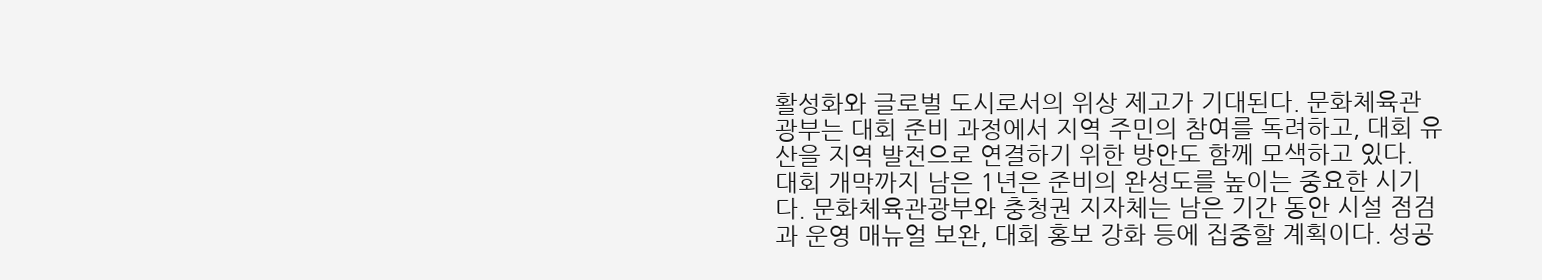활성화와 글로벌 도시로서의 위상 제고가 기대된다. 문화체육관광부는 대회 준비 과정에서 지역 주민의 참여를 독려하고, 대회 유산을 지역 발전으로 연결하기 위한 방안도 함께 모색하고 있다.
대회 개막까지 남은 1년은 준비의 완성도를 높이는 중요한 시기다. 문화체육관광부와 충청권 지자체는 남은 기간 동안 시설 점검과 운영 매뉴얼 보완, 대회 홍보 강화 등에 집중할 계획이다. 성공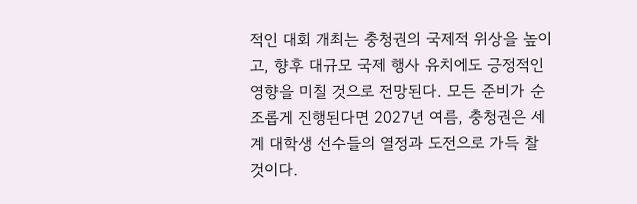적인 대회 개최는 충청권의 국제적 위상을 높이고, 향후 대규모 국제 행사 유치에도 긍정적인 영향을 미칠 것으로 전망된다. 모든 준비가 순조롭게 진행된다면 2027년 여름, 충청권은 세계 대학생 선수들의 열정과 도전으로 가득 찰 것이다.